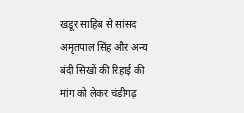खडूर साहिब से सांसद अमृतपाल सिंह और अन्य बंदी सिखों की रिहाई की मांग को लेकर चंडीगढ़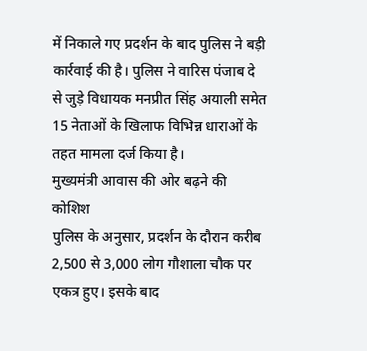में निकाले गए प्रदर्शन के बाद पुलिस ने बड़ी कार्रवाई की है। पुलिस ने वारिस पंजाब दे से जुड़े विधायक मनप्रीत सिंह अयाली समेत 15 नेताओं के खिलाफ विभिन्न धाराओं के तहत मामला दर्ज किया है।
मुख्यमंत्री आवास की ओर बढ़ने की कोशिश
पुलिस के अनुसार, प्रदर्शन के दौरान करीब 2,500 से 3,000 लोग गौशाला चौक पर एकत्र हुए। इसके बाद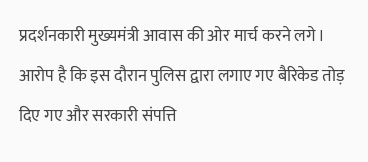प्रदर्शनकारी मुख्यमंत्री आवास की ओर मार्च करने लगे। आरोप है कि इस दौरान पुलिस द्वारा लगाए गए बैरिकेड तोड़ दिए गए और सरकारी संपत्ति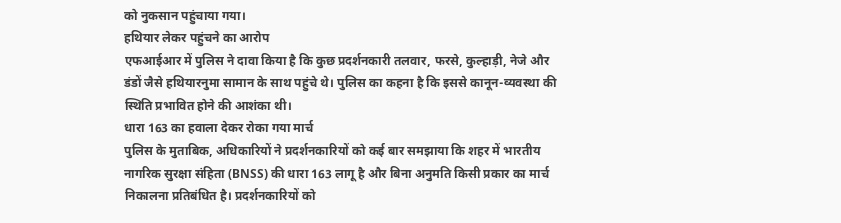को नुकसान पहुंचाया गया।
हथियार लेकर पहुंचने का आरोप
एफआईआर में पुलिस ने दावा किया है कि कुछ प्रदर्शनकारी तलवार, फरसे, कुल्हाड़ी, नेजे और डंडों जैसे हथियारनुमा सामान के साथ पहुंचे थे। पुलिस का कहना है कि इससे कानून-व्यवस्था की स्थिति प्रभावित होने की आशंका थी।
धारा 163 का हवाला देकर रोका गया मार्च
पुलिस के मुताबिक, अधिकारियों ने प्रदर्शनकारियों को कई बार समझाया कि शहर में भारतीय नागरिक सुरक्षा संहिता (BNSS) की धारा 163 लागू है और बिना अनुमति किसी प्रकार का मार्च निकालना प्रतिबंधित है। प्रदर्शनकारियों को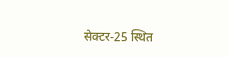सेक्टर-25 स्थित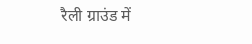रैली ग्राउंड में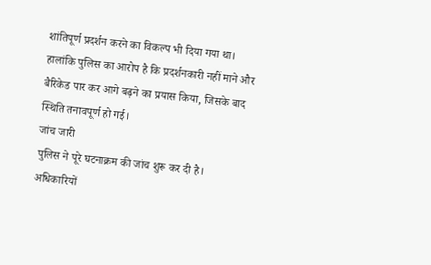शांतिपूर्ण प्रदर्शन करने का विकल्प भी दिया गया था।
हालांकि पुलिस का आरोप है कि प्रदर्शनकारी नहीं माने और बैरिकेड पार कर आगे बढ़ने का प्रयास किया, जिसके बाद स्थिति तनावपूर्ण हो गई।
जांच जारी
पुलिस ने पूरे घटनाक्रम की जांच शुरू कर दी है। अधिकारियों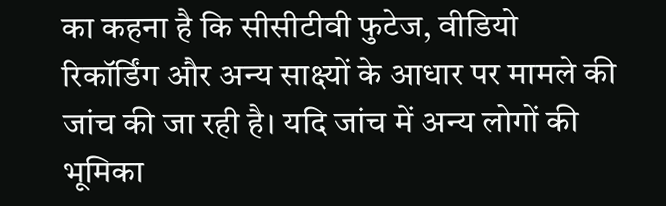का कहना है कि सीसीटीवी फुटेज, वीडियो रिकॉर्डिंग और अन्य साक्ष्यों के आधार पर मामले की जांच की जा रही है। यदि जांच में अन्य लोगों की भूमिका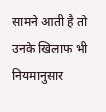सामने आती है तो उनके खिलाफ भी नियमानुसार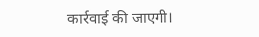कार्रवाई की जाएगी।